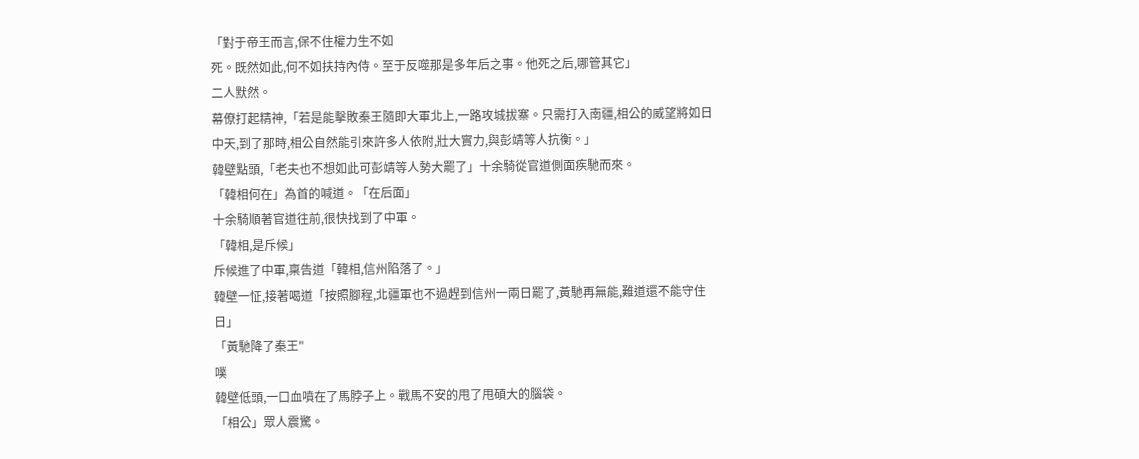「對于帝王而言,保不住權力生不如
死。既然如此,何不如扶持內侍。至于反噬那是多年后之事。他死之后,哪管其它」
二人默然。
幕僚打起精神,「若是能擊敗秦王隨即大軍北上,一路攻城拔寨。只需打入南疆,相公的威望將如日中天,到了那時,相公自然能引來許多人依附,壯大實力,與彭靖等人抗衡。」
韓壁點頭,「老夫也不想如此可彭靖等人勢大罷了」十余騎從官道側面疾馳而來。
「韓相何在」為首的喊道。「在后面」
十余騎順著官道往前,很快找到了中軍。
「韓相,是斥候」
斥候進了中軍,稟告道「韓相,信州陷落了。」
韓壁一怔,接著喝道「按照腳程,北疆軍也不過趕到信州一兩日罷了,黃馳再無能,難道還不能守住日」
「黃馳降了秦王"
噗
韓壁低頭,一口血噴在了馬脖子上。戰馬不安的甩了甩碩大的腦袋。
「相公」眾人震驚。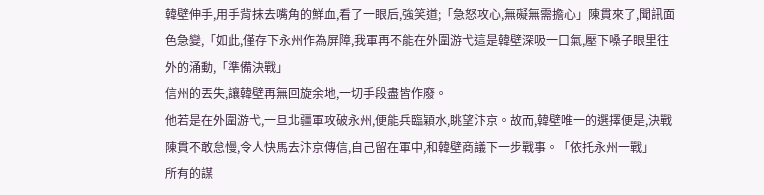韓壁伸手,用手背抹去嘴角的鮮血,看了一眼后,強笑道;「急怒攻心,無礙無需擔心」陳貫來了,聞訊面色急變,「如此,僅存下永州作為屏障,我軍再不能在外圍游弋這是韓壁深吸一口氣,壓下嗓子眼里往外的涌動,「準備決戰」
信州的丟失,讓韓壁再無回旋余地,一切手段盡皆作廢。
他若是在外圍游弋,一旦北疆軍攻破永州,便能兵臨穎水,眺望汴京。故而,韓壁唯一的選擇便是,決戰
陳貫不敢怠慢,令人快馬去汴京傳信,自己留在軍中,和韓壁商議下一步戰事。「依托永州一戰」
所有的謀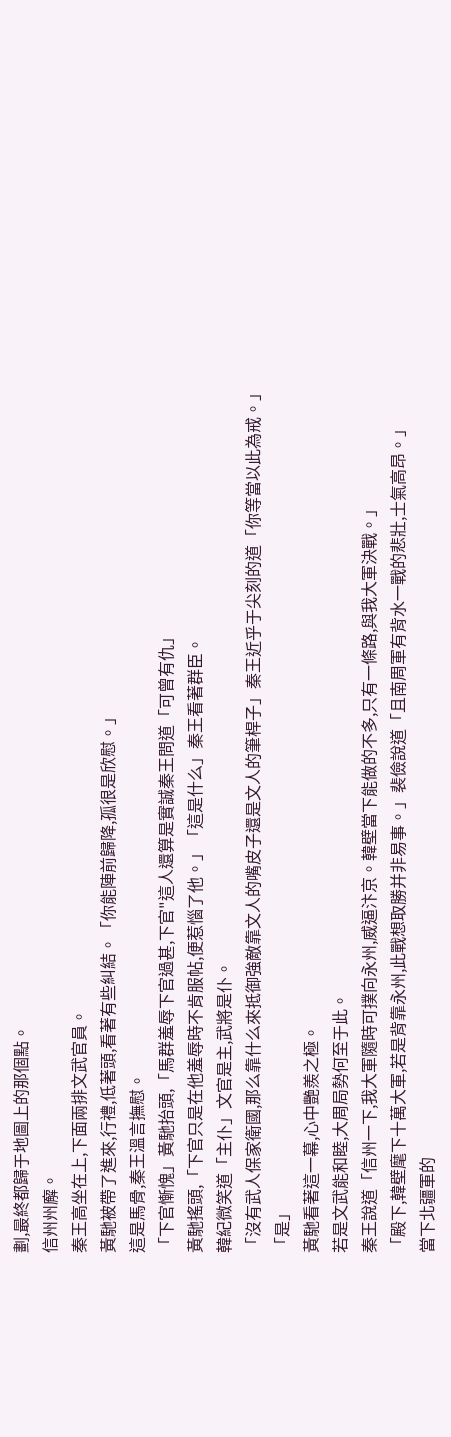劃,最終都歸于地圖上的那個點。
信州州廨。
秦王高坐在上,下面兩排文武官員。
黃馳被帶了進來,行禮,低著頭,看著有些糾結。「你能陣前歸降,孤很是欣慰。」
這是馬骨,秦王溫言撫慰。
「下官慚愧」黃馳抬頭,「馬群羞辱下官過甚,下官"這人還算是實誠秦王問道「可曾有仇」
黃馳搖頭,「下官只是在他羞辱時不肯服帖,便惹惱了他。」「這是什么」秦王看著群臣。
韓紀微笑道「主仆」文官是主,武將是仆。
「沒有武人保家衛國,那么靠什么來抵御強敵靠文人的嘴皮子還是文人的筆桿子」秦王近乎于尖刻的道「你等當以此為戒。」
「是」
黃馳看著這一幕,心中艷羨之極。
若是文武能和睦,大周局勢何至于此。
秦王說道「信州一下,我大軍隨時可撲向永州,威逼汴京。韓壁當下能做的不多,只有一條路,與我大軍決戰。」
「殿下,韓壁麾下十萬大軍,若是背靠永州,此戰想取勝并非易事。」裴儉說道「且南周軍有背水一戰的悲壯,士氣高昂。」
當下北疆軍的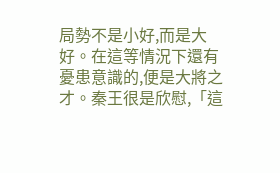局勢不是小好,而是大好。在這等情況下還有憂患意識的,便是大將之才。秦王很是欣慰,「這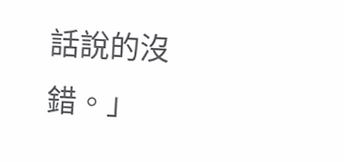話說的沒錯。」